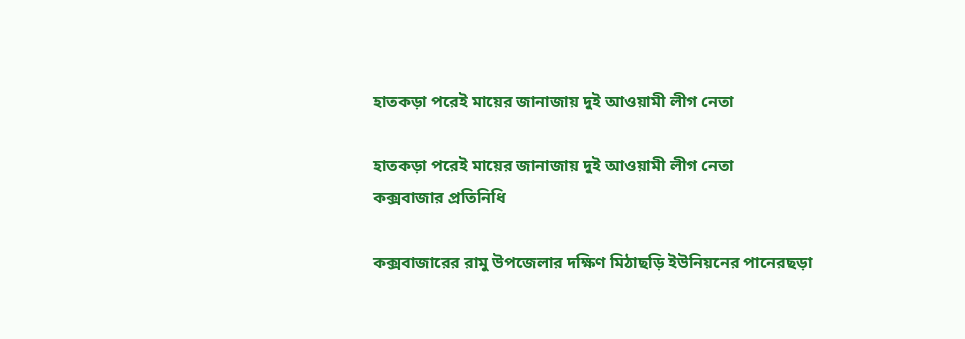হাতকড়া পরেই মায়ের জানাজায় দুই আওয়ামী লীগ নেতা

হাতকড়া পরেই মায়ের জানাজায় দুই আওয়ামী লীগ নেতা
কক্সবাজার প্রতিনিধি

কক্সবাজারের রামু উপজেলার দক্ষিণ মিঠাছড়ি ইউনিয়নের পানেরছড়া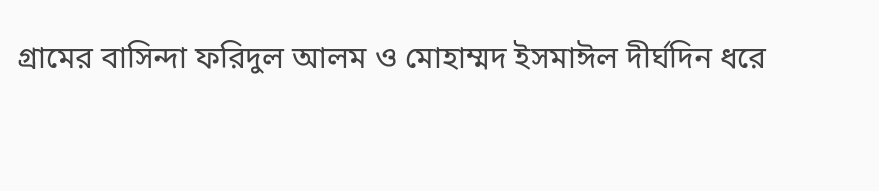গ্রামের বাসিন্দা ফরিদুল আলম ও মোহাম্মদ ইসমাঈল দীর্ঘদিন ধরে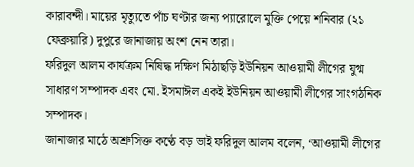কারাবন্দী। মায়ের মৃত্যুতে পাঁচ ঘণ্টার জন্য প্যারোলে মুক্তি পেয়ে শনিবার (২১ ফেব্রুয়ারি) দুপুরে জানাজায় অংশ নেন তারা।
ফরিদুল আলম কার্যক্রম নিষিদ্ধ দক্ষিণ মিঠাছড়ি ইউনিয়ন আওয়ামী লীগের যুগ্ম সাধারণ সম্পাদক এবং মো. ইসমাঈল একই ইউনিয়ন আওয়ামী লীগের সাংগঠনিক সম্পাদক।
জানাজার মাঠে অশ্রুসিক্ত কণ্ঠে বড় ভাই ফরিদুল আলম বলেন, ‘আওয়ামী লীগের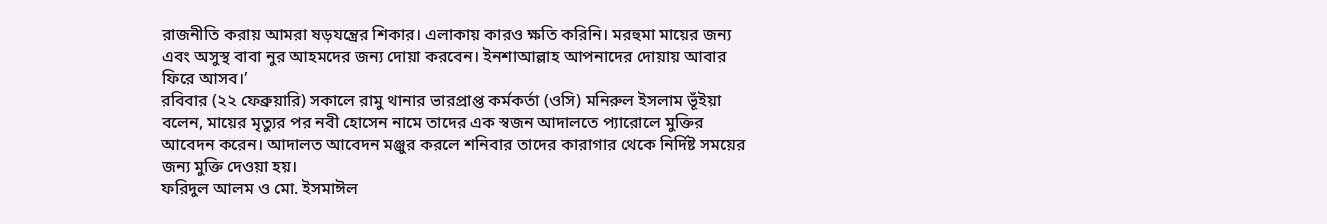রাজনীতি করায় আমরা ষড়যন্ত্রের শিকার। এলাকায় কারও ক্ষতি করিনি। মরহুমা মায়ের জন্য এবং অসুস্থ বাবা নুর আহমদের জন্য দোয়া করবেন। ইনশাআল্লাহ আপনাদের দোয়ায় আবার ফিরে আসব।’
রবিবার (২২ ফেব্রুয়ারি) সকালে রামু থানার ভারপ্রাপ্ত কর্মকর্তা (ওসি) মনিরুল ইসলাম ভূঁইয়া বলেন, মায়ের মৃত্যুর পর নবী হোসেন নামে তাদের এক স্বজন আদালতে প্যারোলে মুক্তির আবেদন করেন। আদালত আবেদন মঞ্জুর করলে শনিবার তাদের কারাগার থেকে নির্দিষ্ট সময়ের জন্য মুক্তি দেওয়া হয়।
ফরিদুল আলম ও মো. ইসমাঈল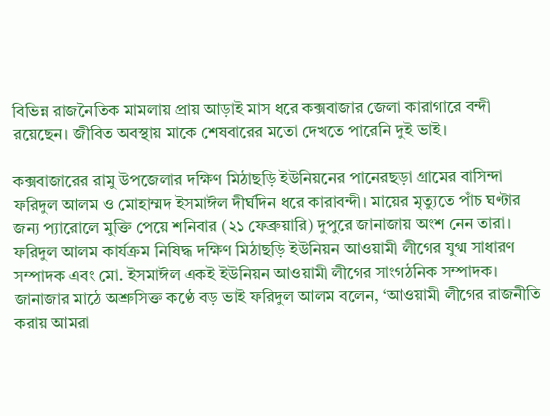বিভিন্ন রাজনৈতিক মামলায় প্রায় আড়াই মাস ধরে কক্সবাজার জেলা কারাগারে বন্দী রয়েছেন। জীবিত অবস্থায় মাকে শেষবারের মতো দেখতে পারেনি দুই ভাই।

কক্সবাজারের রামু উপজেলার দক্ষিণ মিঠাছড়ি ইউনিয়নের পানেরছড়া গ্রামের বাসিন্দা ফরিদুল আলম ও মোহাম্মদ ইসমাঈল দীর্ঘদিন ধরে কারাবন্দী। মায়ের মৃত্যুতে পাঁচ ঘণ্টার জন্য প্যারোলে মুক্তি পেয়ে শনিবার (২১ ফেব্রুয়ারি) দুপুরে জানাজায় অংশ নেন তারা।
ফরিদুল আলম কার্যক্রম নিষিদ্ধ দক্ষিণ মিঠাছড়ি ইউনিয়ন আওয়ামী লীগের যুগ্ম সাধারণ সম্পাদক এবং মো. ইসমাঈল একই ইউনিয়ন আওয়ামী লীগের সাংগঠনিক সম্পাদক।
জানাজার মাঠে অশ্রুসিক্ত কণ্ঠে বড় ভাই ফরিদুল আলম বলেন, ‘আওয়ামী লীগের রাজনীতি করায় আমরা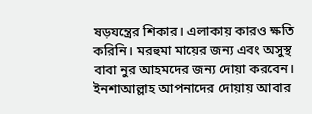ষড়যন্ত্রের শিকার। এলাকায় কারও ক্ষতি করিনি। মরহুমা মায়ের জন্য এবং অসুস্থ বাবা নুর আহমদের জন্য দোয়া করবেন। ইনশাআল্লাহ আপনাদের দোয়ায় আবার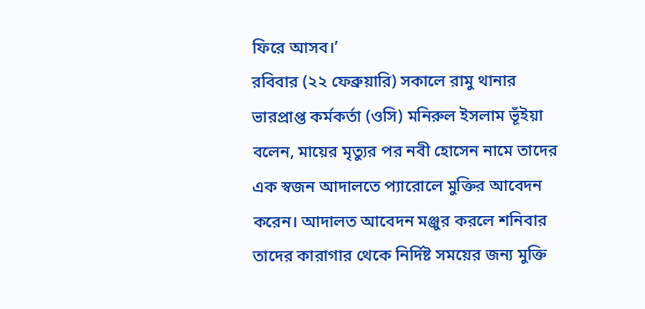ফিরে আসব।’
রবিবার (২২ ফেব্রুয়ারি) সকালে রামু থানার ভারপ্রাপ্ত কর্মকর্তা (ওসি) মনিরুল ইসলাম ভূঁইয়া বলেন, মায়ের মৃত্যুর পর নবী হোসেন নামে তাদের এক স্বজন আদালতে প্যারোলে মুক্তির আবেদন করেন। আদালত আবেদন মঞ্জুর করলে শনিবার তাদের কারাগার থেকে নির্দিষ্ট সময়ের জন্য মুক্তি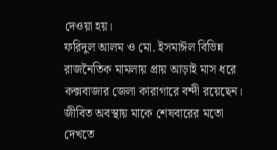দেওয়া হয়।
ফরিদুল আলম ও মো. ইসমাঈল বিভিন্ন রাজনৈতিক মামলায় প্রায় আড়াই মাস ধরে কক্সবাজার জেলা কারাগারে বন্দী রয়েছেন। জীবিত অবস্থায় মাকে শেষবারের মতো দেখতে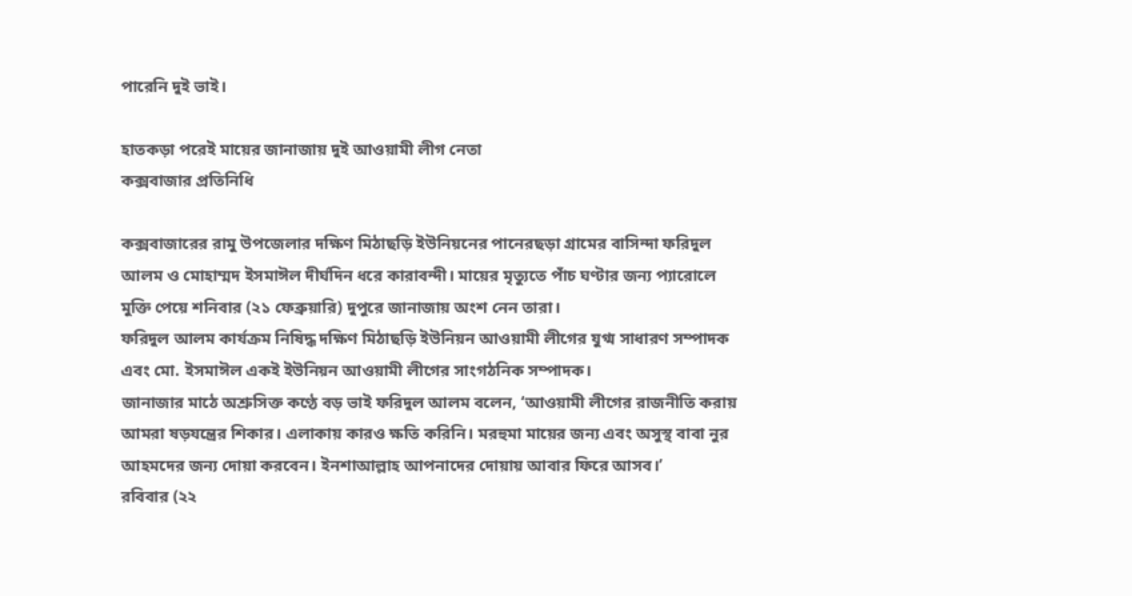পারেনি দুই ভাই।

হাতকড়া পরেই মায়ের জানাজায় দুই আওয়ামী লীগ নেতা
কক্সবাজার প্রতিনিধি

কক্সবাজারের রামু উপজেলার দক্ষিণ মিঠাছড়ি ইউনিয়নের পানেরছড়া গ্রামের বাসিন্দা ফরিদুল আলম ও মোহাম্মদ ইসমাঈল দীর্ঘদিন ধরে কারাবন্দী। মায়ের মৃত্যুতে পাঁচ ঘণ্টার জন্য প্যারোলে মুক্তি পেয়ে শনিবার (২১ ফেব্রুয়ারি) দুপুরে জানাজায় অংশ নেন তারা।
ফরিদুল আলম কার্যক্রম নিষিদ্ধ দক্ষিণ মিঠাছড়ি ইউনিয়ন আওয়ামী লীগের যুগ্ম সাধারণ সম্পাদক এবং মো. ইসমাঈল একই ইউনিয়ন আওয়ামী লীগের সাংগঠনিক সম্পাদক।
জানাজার মাঠে অশ্রুসিক্ত কণ্ঠে বড় ভাই ফরিদুল আলম বলেন, ‘আওয়ামী লীগের রাজনীতি করায় আমরা ষড়যন্ত্রের শিকার। এলাকায় কারও ক্ষতি করিনি। মরহুমা মায়ের জন্য এবং অসুস্থ বাবা নুর আহমদের জন্য দোয়া করবেন। ইনশাআল্লাহ আপনাদের দোয়ায় আবার ফিরে আসব।’
রবিবার (২২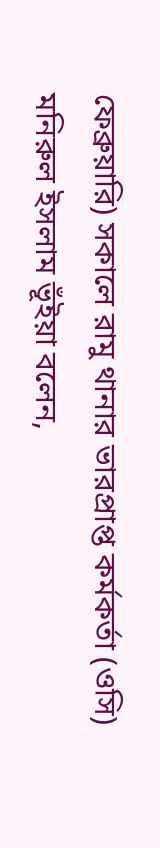ফেব্রুয়ারি) সকালে রামু থানার ভারপ্রাপ্ত কর্মকর্তা (ওসি) মনিরুল ইসলাম ভূঁইয়া বলেন,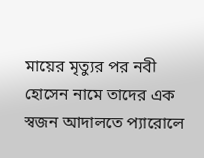মায়ের মৃত্যুর পর নবী হোসেন নামে তাদের এক স্বজন আদালতে প্যারোলে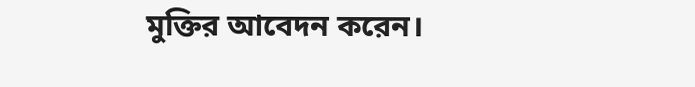মুক্তির আবেদন করেন।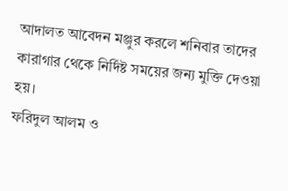আদালত আবেদন মঞ্জুর করলে শনিবার তাদের কারাগার থেকে নির্দিষ্ট সময়ের জন্য মুক্তি দেওয়া হয়।
ফরিদুল আলম ও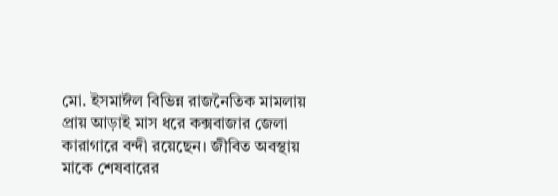মো. ইসমাঈল বিভিন্ন রাজনৈতিক মামলায় প্রায় আড়াই মাস ধরে কক্সবাজার জেলা কারাগারে বন্দী রয়েছেন। জীবিত অবস্থায় মাকে শেষবারের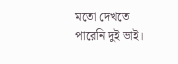মতো দেখতে পারেনি দুই ভাই।